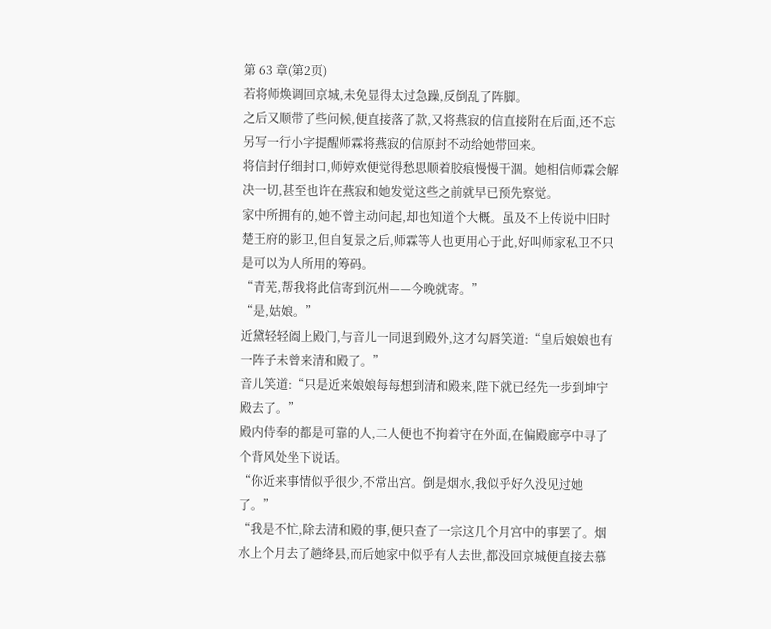第 63 章(第2页)
若将师焕调回京城,未免显得太过急躁,反倒乱了阵脚。
之后又顺带了些问候,便直接落了款,又将燕寂的信直接附在后面,还不忘另写一行小字提醒师霖将燕寂的信原封不动给她带回来。
将信封仔细封口,师婷欢便觉得愁思顺着胶痕慢慢干涸。她相信师霖会解决一切,甚至也许在燕寂和她发觉这些之前就早已预先察觉。
家中所拥有的,她不曾主动问起,却也知道个大概。虽及不上传说中旧时楚王府的影卫,但自复景之后,师霖等人也更用心于此,好叫师家私卫不只是可以为人所用的筹码。
“青芜,帮我将此信寄到沉州——今晚就寄。”
“是,姑娘。”
近黛轻轻阖上殿门,与音儿一同退到殿外,这才勾唇笑道:“皇后娘娘也有一阵子未曾来清和殿了。”
音儿笑道:“只是近来娘娘每每想到清和殿来,陛下就已经先一步到坤宁殿去了。”
殿内侍奉的都是可靠的人,二人便也不拘着守在外面,在偏殿廊亭中寻了个背风处坐下说话。
“你近来事情似乎很少,不常出宫。倒是烟水,我似乎好久没见过她了。”
“我是不忙,除去清和殿的事,便只查了一宗这几个月宫中的事罢了。烟水上个月去了趟绛县,而后她家中似乎有人去世,都没回京城便直接去慕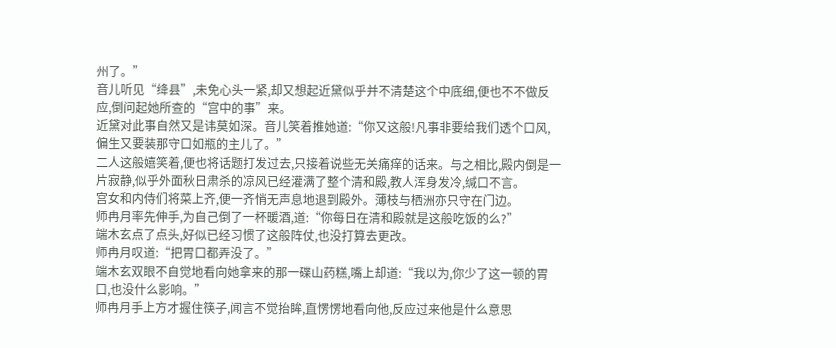州了。”
音儿听见“绛县”,未免心头一紧,却又想起近黛似乎并不清楚这个中底细,便也不不做反应,倒问起她所查的“宫中的事”来。
近黛对此事自然又是讳莫如深。音儿笑着推她道:“你又这般!凡事非要给我们透个口风,偏生又要装那守口如瓶的主儿了。”
二人这般嬉笑着,便也将话题打发过去,只接着说些无关痛痒的话来。与之相比,殿内倒是一片寂静,似乎外面秋日肃杀的凉风已经灌满了整个清和殿,教人浑身发冷,缄口不言。
宫女和内侍们将菜上齐,便一齐悄无声息地退到殿外。薄枝与栖洲亦只守在门边。
师冉月率先伸手,为自己倒了一杯暖酒,道:“你每日在清和殿就是这般吃饭的么?”
端木玄点了点头,好似已经习惯了这般阵仗,也没打算去更改。
师冉月叹道:“把胃口都弄没了。”
端木玄双眼不自觉地看向她拿来的那一碟山药糕,嘴上却道:“我以为,你少了这一顿的胃口,也没什么影响。”
师冉月手上方才握住筷子,闻言不觉抬眸,直愣愣地看向他,反应过来他是什么意思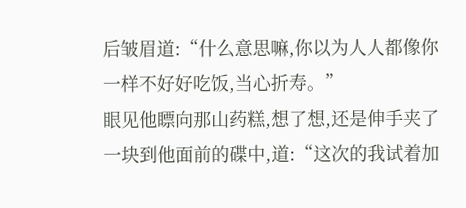后皱眉道:“什么意思嘛,你以为人人都像你一样不好好吃饭,当心折寿。”
眼见他瞟向那山药糕,想了想,还是伸手夹了一块到他面前的碟中,道:“这次的我试着加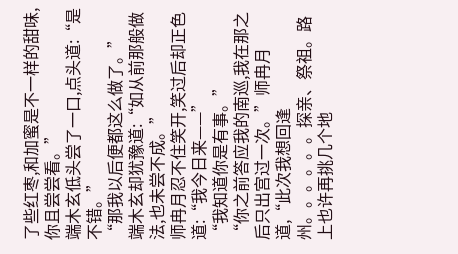了些红枣,和加蜜是不一样的甜味,你且尝尝看。”
端木玄低头尝了一口,点头道:“是不错。”
“那我以后便都这么做了。”
端木玄却犹豫道:“如从前那般做法,也未尝不成。”
师冉月忍不住笑开,笑过后却正色道:“我今日来——”
“我知道你是有事。”
“你之前答应我的南巡,我在那之后只出宫过一次。”师冉月道,“此次我想回逢州。。。。。。探亲、祭祖。路上也许再挑几个地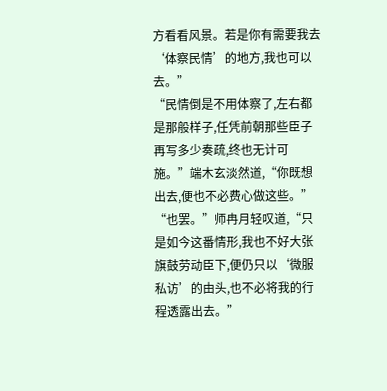方看看风景。若是你有需要我去‘体察民情’的地方,我也可以去。”
“民情倒是不用体察了,左右都是那般样子,任凭前朝那些臣子再写多少奏疏,终也无计可施。”端木玄淡然道,“你既想出去,便也不必费心做这些。”
“也罢。”师冉月轻叹道,“只是如今这番情形,我也不好大张旗鼓劳动臣下,便仍只以‘微服私访’的由头,也不必将我的行程透露出去。”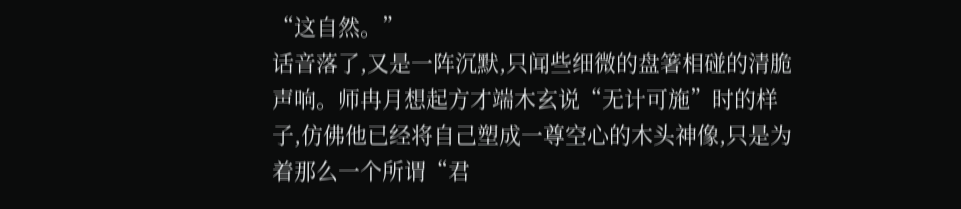“这自然。”
话音落了,又是一阵沉默,只闻些细微的盘箸相碰的清脆声响。师冉月想起方才端木玄说“无计可施”时的样子,仿佛他已经将自己塑成一尊空心的木头神像,只是为着那么一个所谓“君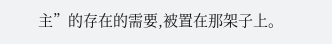主”的存在的需要,被置在那架子上。